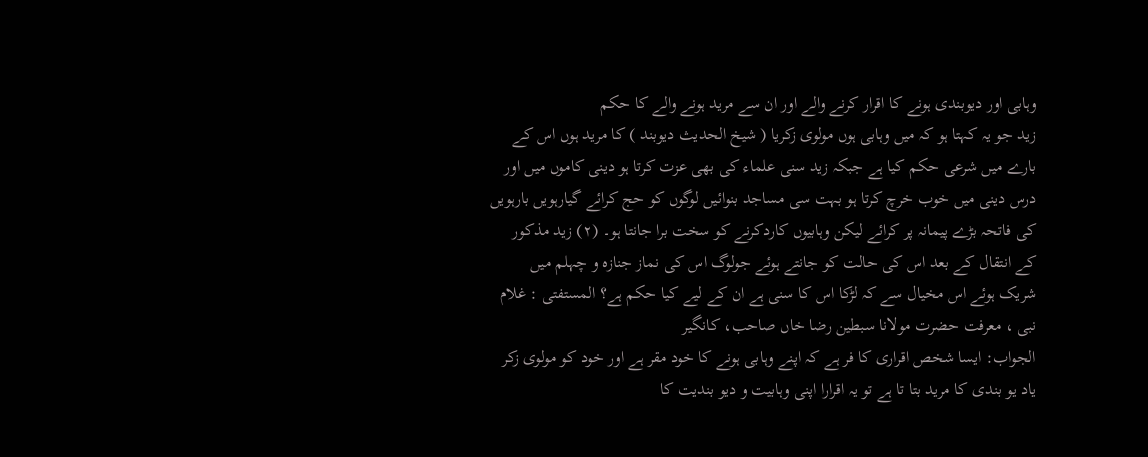وہابی اور دیوبندی ہونے کا اقرار کرنے والے اور ان سے مرید ہونے والے کا حکم
زید جو یہ کہتا ہو کہ میں وہابی ہوں مولوی زکریا ( شیخ الحدیث دیوبند ) کا مرید ہوں اس کے بارے میں شرعی حکم کیا ہے جبکہ زید سنی علماء کی بھی عزت کرتا ہو دینی کاموں میں اور درس دینی میں خوب خرچ کرتا ہو بہت سی مساجد بنوائیں لوگوں کو حج کرائے گیارہویں بارہویں کی فاتحہ بڑے پیمانہ پر کرائے لیکن وہابیوں کاردکرنے کو سخت برا جانتا ہو۔ (۲) زید مذکور کے انتقال کے بعد اس کی حالت کو جانتے ہوئے جولوگ اس کی نماز جنازہ و چہلم میں شریک ہوئے اس مخیال سے کہ لڑکا اس کا سنی ہے ان کے لیے کیا حکم ہے؟ المستفتی : غلام نبی ، معرفت حضرت مولانا سبطین رضا خاں صاحب، کانگیر
الجواب: ایسا شخص اقراری کا فر ہے کہ اپنے وہابی ہونے کا خود مقر ہے اور خود کو مولوی زکر یاد یو بندی کا مرید بتا تا ہے تو یہ اقرارا اپنی وہابیت و دیو بندیت کا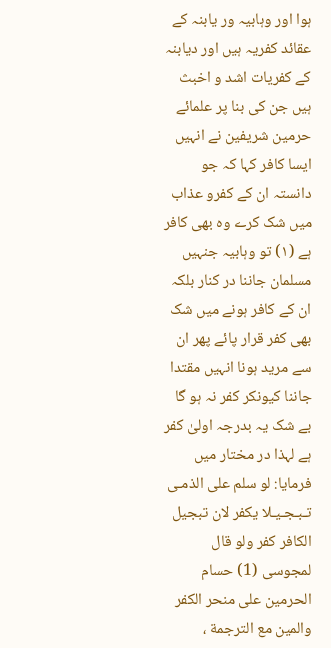ہوا اور وہابیہ ور یابنہ کے عقائد کفریہ ہیں اور دیابنہ کے کفریات اشد و اخبث ہیں جن کی بنا پر علمائے حرمین شریفین نے انہیں ایسا کافر کہا کہ جو دانستہ ان کے کفرو عذاب میں شک کرے وہ بھی کافر ہے (۱) تو وہابیہ جنہیں مسلمان جاننا در کنار بلکہ ان کے کافر ہونے میں شک بھی کفر قرار پائے پھر ان سے مرید ہونا انہیں مقتدا جاننا کیونکر کفر نہ ہو گا بے شک یہ بدرجہ اولیٰ کفر ہے لہذا در مختار میں فرمایا: لو سلم على الذمـى تـبـجـيـلا يكفر لان تبجيل الكافر كفر ولو قال لمجوسى (1) حسام الحرمين على منحر الكفر والمين مع الترجمة ،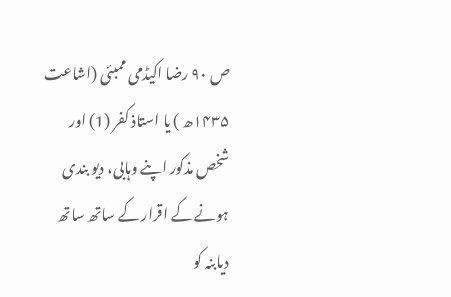ص ۹۰ رضا اکیڈمی ممبئی (اشاعت ۱۴۳۵ھ ) یا استاذ کفر (1) اور شخص مذکور اپنے وہابی، دیو بندی ہونے کے اقرار کے ساتھ ساتھ دیابنہ کو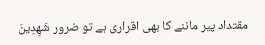مقتداد پیر ماننے کا بھی اقراری ہے تو ضرور شَهِدِينَ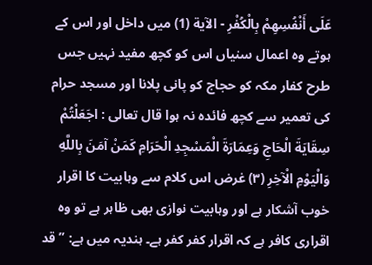عَلَى أَنْفُسِهِمْ بِالْكُفْرِ - الآية (1) میں داخل اور اس کے ہوتے وہ اعمال سنیاں اس کو کچھ مفید نہیں جس طرح کفار مکہ کو حجاج کو پانی پلانا اور مسجد حرام کی تعمیر سے کچھ فائدہ نہ ہوا قال تعالى : اجَعَلْتُمْ سِقَايَةَ الْحَاجِ وَعِمَارَةَ الْمَسْجِدِ الْحَرَامِ كَمَنْ آمَنَ بِاللَّهِ وَالْيَوْمِ الْآخِرِ (۳) غرض اس کلام سے وہابیت کا اقرار خوب آشکار ہے اور وہابیت نوازی بھی ظاہر ہے تو وہ اقراری کافر ہے کہ اقرار کفر کفر ہے۔ ہندیہ میں ہے: ” قد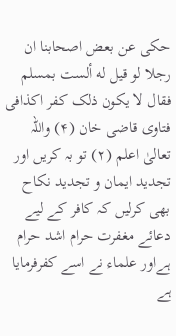حکی عن بعض اصحابنا ان رجلا لو قيل له ألست بمسلم فقال لا يكون ذلک کفر اکذافی فتاوی قاضی خان (۴) واللہ تعالیٰ اعلم (۲) تو بہ کریں اور تجدید ایمان و تجدید نکاح بھی کرلیں کہ کافر کے لیے دعائے مغفرت حرام اشد حرام ہےاور علماء نے اسے کفرفرمایا ہے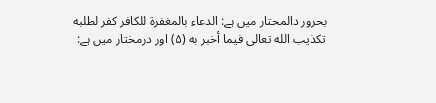بحرور دالمحتار میں ہے: الدعاء بالمغفرة للكافر كفر لطلبه تكذیب الله تعالى فيما أخبر به (۵) اور درمختار میں ہے: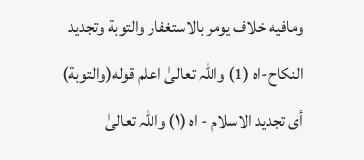ومافيه خلاف يومر بالاستغفار والتوبة وتجديد النكاح-اه (1) واللہ تعالیٰ اعلم قوله(والتوبة) أى تجدید الاسلام - اه (۱) واللہ تعالیٰ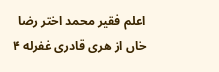اعلم فقیر محمد اختر رضا خاں از هری قادری غفرله ۴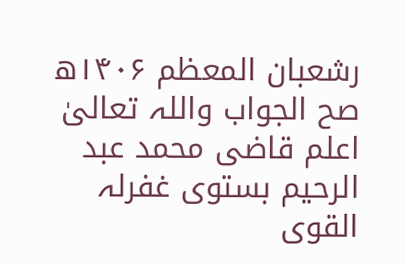رشعبان المعظم ۱۴۰۶ھ صح الجواب واللہ تعالیٰ اعلم قاضی محمد عبد الرحیم بستوی غفرلہ القوی